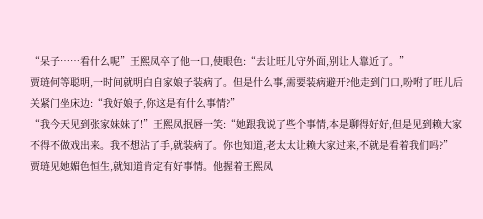“呆子……看什么呢”王熙凤卒了他一口,使眼色:“去让旺儿守外面,别让人靠近了。”
贾琏何等聪明,一时间就明白自家娘子装病了。但是什么事,需要装病避开?他走到门口,吩咐了旺儿后关紧门坐床边:“我好娘子,你这是有什么事情?”
“我今天见到张家妹妹了!”王熙凤抿唇一笑:“她跟我说了些个事情,本是聊得好好,但是见到赖大家不得不做戏出来。我不想沾了手,就装病了。你也知道,老太太让赖大家过来,不就是看着我们吗?”
贾琏见她媚色恒生,就知道肯定有好事情。他握着王熙凤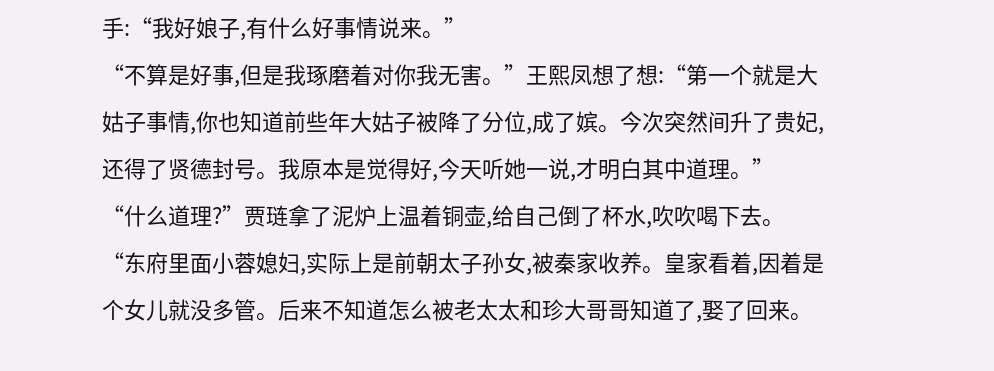手:“我好娘子,有什么好事情说来。”
“不算是好事,但是我琢磨着对你我无害。”王熙凤想了想:“第一个就是大姑子事情,你也知道前些年大姑子被降了分位,成了嫔。今次突然间升了贵妃,还得了贤德封号。我原本是觉得好,今天听她一说,才明白其中道理。”
“什么道理?”贾琏拿了泥炉上温着铜壶,给自己倒了杯水,吹吹喝下去。
“东府里面小蓉媳妇,实际上是前朝太子孙女,被秦家收养。皇家看着,因着是个女儿就没多管。后来不知道怎么被老太太和珍大哥哥知道了,娶了回来。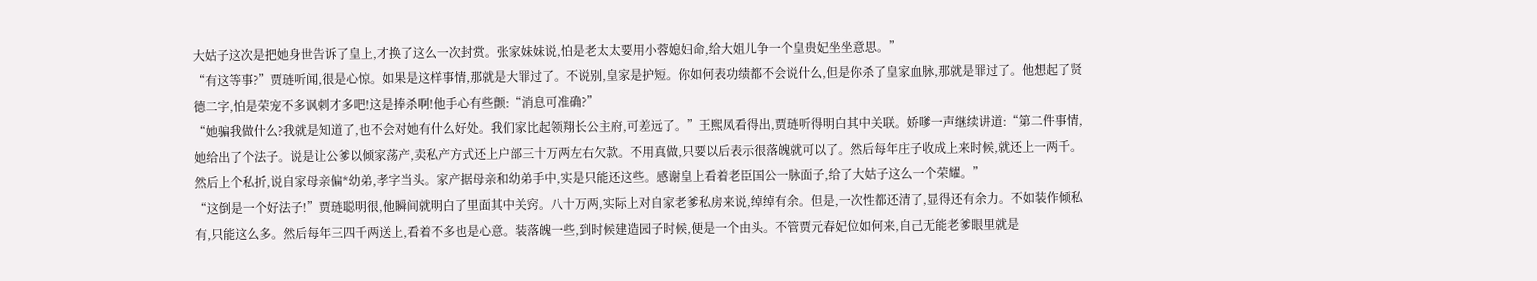大姑子这次是把她身世告诉了皇上,才换了这么一次封赏。张家妹妹说,怕是老太太要用小蓉媳妇命,给大姐儿争一个皇贵妃坐坐意思。”
“有这等事?”贾琏听闻,很是心惊。如果是这样事情,那就是大罪过了。不说别,皇家是护短。你如何表功绩都不会说什么,但是你杀了皇家血脉,那就是罪过了。他想起了贤德二字,怕是荣宠不多讽刺才多吧!这是捧杀啊!他手心有些颤:“消息可准确?”
“她骗我做什么?我就是知道了,也不会对她有什么好处。我们家比起领翔长公主府,可差远了。”王熙凤看得出,贾琏听得明白其中关联。娇嗲一声继续讲道:“第二件事情,她给出了个法子。说是让公爹以倾家荡产,卖私产方式还上户部三十万两左右欠款。不用真做,只要以后表示很落魄就可以了。然后每年庄子收成上来时候,就还上一两千。然后上个私折,说自家母亲偏*幼弟,孝字当头。家产据母亲和幼弟手中,实是只能还这些。感谢皇上看着老臣国公一脉面子,给了大姑子这么一个荣耀。”
“这倒是一个好法子!”贾琏聪明很,他瞬间就明白了里面其中关窍。八十万两,实际上对自家老爹私房来说,绰绰有余。但是,一次性都还清了,显得还有余力。不如装作倾私有,只能这么多。然后每年三四千两送上,看着不多也是心意。装落魄一些,到时候建造园子时候,便是一个由头。不管贾元春妃位如何来,自己无能老爹眼里就是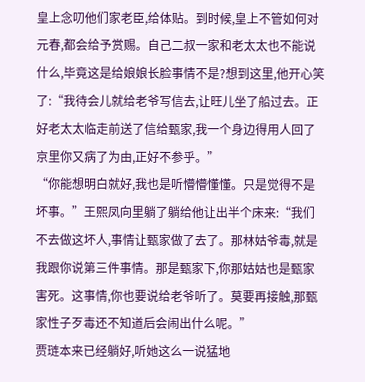皇上念叨他们家老臣,给体贴。到时候,皇上不管如何对元春,都会给予赏赐。自己二叔一家和老太太也不能说什么,毕竟这是给娘娘长脸事情不是?想到这里,他开心笑了:“我待会儿就给老爷写信去,让旺儿坐了船过去。正好老太太临走前送了信给甄家,我一个身边得用人回了京里你又病了为由,正好不参乎。”
“你能想明白就好,我也是听懵懵懂懂。只是觉得不是坏事。”王熙凤向里躺了躺给他让出半个床来:“我们不去做这坏人,事情让甄家做了去了。那林姑爷毒,就是我跟你说第三件事情。那是甄家下,你那姑姑也是甄家害死。这事情,你也要说给老爷听了。莫要再接触,那甄家性子歹毒还不知道后会闹出什么呢。”
贾琏本来已经躺好,听她这么一说猛地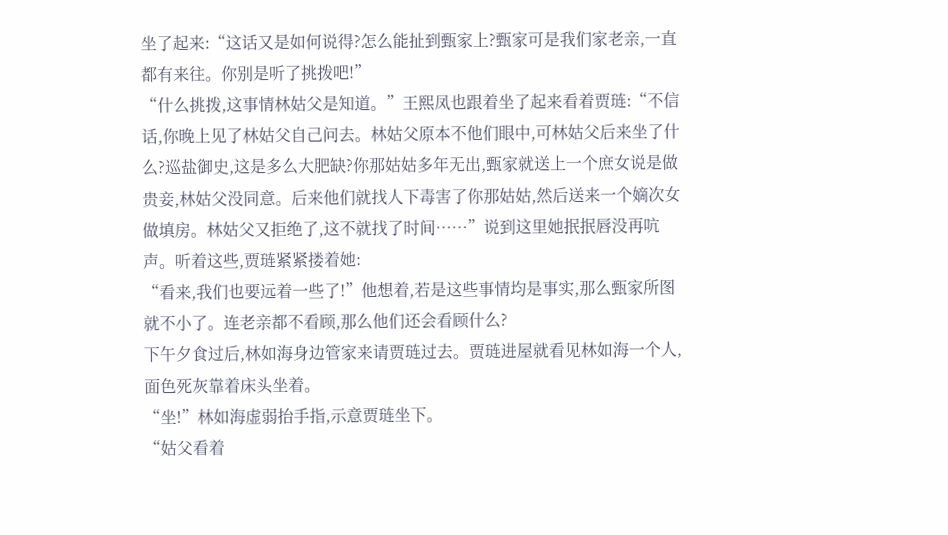坐了起来:“这话又是如何说得?怎么能扯到甄家上?甄家可是我们家老亲,一直都有来往。你别是听了挑拨吧!”
“什么挑拨,这事情林姑父是知道。”王熙凤也跟着坐了起来看着贾琏:“不信话,你晚上见了林姑父自己问去。林姑父原本不他们眼中,可林姑父后来坐了什么?巡盐御史,这是多么大肥缺?你那姑姑多年无出,甄家就送上一个庶女说是做贵妾,林姑父没同意。后来他们就找人下毒害了你那姑姑,然后送来一个嫡次女做填房。林姑父又拒绝了,这不就找了时间……”说到这里她抿抿唇没再吭声。听着这些,贾琏紧紧搂着她:
“看来,我们也要远着一些了!”他想着,若是这些事情均是事实,那么甄家所图就不小了。连老亲都不看顾,那么他们还会看顾什么?
下午夕食过后,林如海身边管家来请贾琏过去。贾琏进屋就看见林如海一个人,面色死灰靠着床头坐着。
“坐!”林如海虚弱抬手指,示意贾琏坐下。
“姑父看着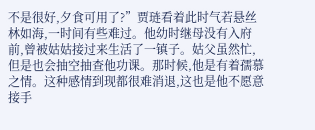不是很好,夕食可用了?”贾琏看着此时气若悬丝林如海,一时间有些难过。他幼时继母没有入府前,曾被姑姑接过来生活了一镇子。姑父虽然忙,但是也会抽空抽查他功课。那时候,他是有着孺慕之情。这种感情到现都很难消退,这也是他不愿意接手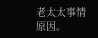老太太事情原因。